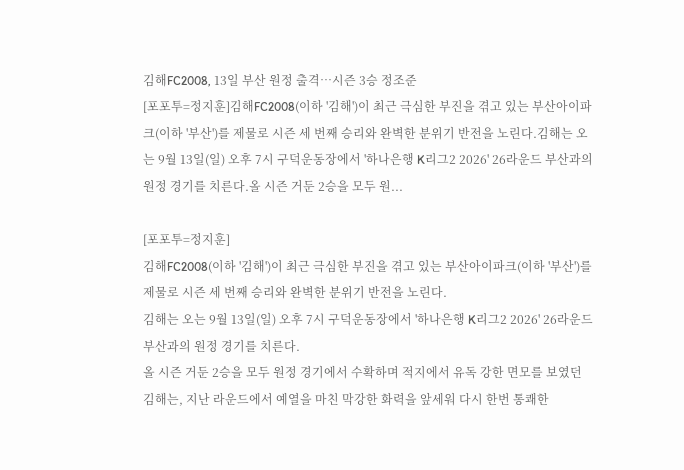김해FC2008, 13일 부산 원정 출격…시즌 3승 정조준
[포포투=정지훈]김해FC2008(이하 '김해')이 최근 극심한 부진을 겪고 있는 부산아이파크(이하 '부산')를 제물로 시즌 세 번째 승리와 완벽한 분위기 반전을 노린다.김해는 오는 9월 13일(일) 오후 7시 구덕운동장에서 '하나은행 K리그2 2026' 26라운드 부산과의 원정 경기를 치른다.올 시즌 거둔 2승을 모두 원...

[포포투=정지훈]
김해FC2008(이하 '김해')이 최근 극심한 부진을 겪고 있는 부산아이파크(이하 '부산')를 제물로 시즌 세 번째 승리와 완벽한 분위기 반전을 노린다.
김해는 오는 9월 13일(일) 오후 7시 구덕운동장에서 '하나은행 K리그2 2026' 26라운드 부산과의 원정 경기를 치른다.
올 시즌 거둔 2승을 모두 원정 경기에서 수확하며 적지에서 유독 강한 면모를 보였던 김해는, 지난 라운드에서 예열을 마친 막강한 화력을 앞세워 다시 한번 통쾌한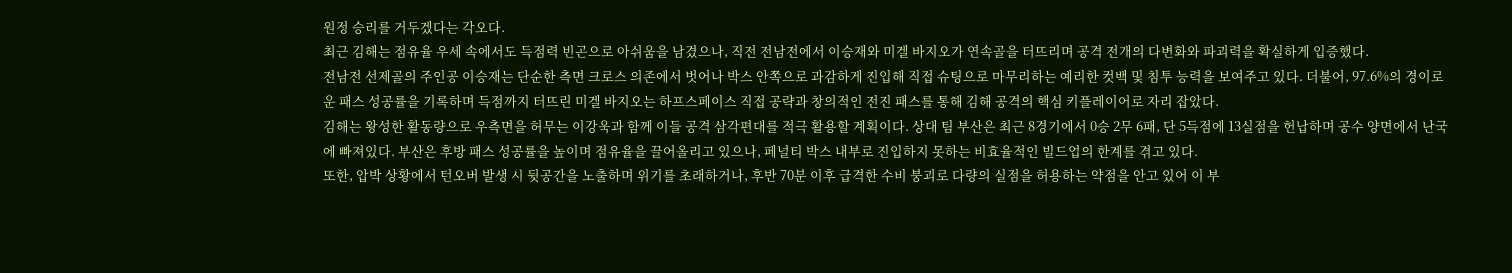원정 승리를 거두겠다는 각오다.
최근 김해는 점유율 우세 속에서도 득점력 빈곤으로 아쉬움을 남겼으나, 직전 전남전에서 이승재와 미겔 바지오가 연속골을 터뜨리며 공격 전개의 다변화와 파괴력을 확실하게 입증했다.
전남전 선제골의 주인공 이승재는 단순한 측면 크로스 의존에서 벗어나 박스 안쪽으로 과감하게 진입해 직접 슈팅으로 마무리하는 예리한 컷백 및 침투 능력을 보여주고 있다. 더불어, 97.6%의 경이로운 패스 성공률을 기록하며 득점까지 터뜨린 미겔 바지오는 하프스페이스 직접 공략과 창의적인 전진 패스를 통해 김해 공격의 핵심 키플레이어로 자리 잡았다.
김해는 왕성한 활동량으로 우측면을 허무는 이강욱과 함께 이들 공격 삼각편대를 적극 활용할 계획이다. 상대 팀 부산은 최근 8경기에서 0승 2무 6패, 단 5득점에 13실점을 헌납하며 공수 양면에서 난국에 빠져있다. 부산은 후방 패스 성공률을 높이며 점유율을 끌어올리고 있으나, 페널티 박스 내부로 진입하지 못하는 비효율적인 빌드업의 한계를 겪고 있다.
또한, 압박 상황에서 턴오버 발생 시 뒷공간을 노출하며 위기를 초래하거나, 후반 70분 이후 급격한 수비 붕괴로 다량의 실점을 허용하는 약점을 안고 있어 이 부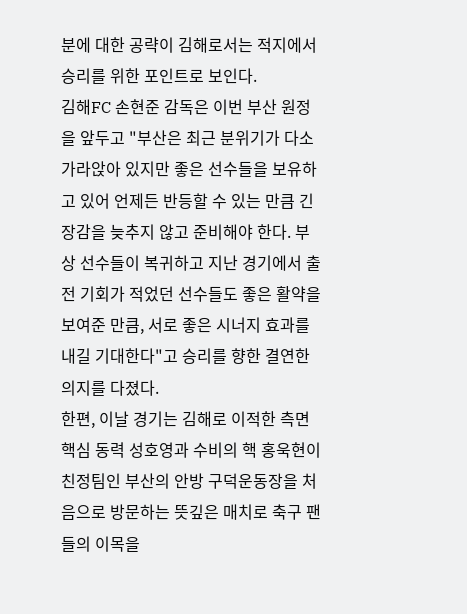분에 대한 공략이 김해로서는 적지에서 승리를 위한 포인트로 보인다.
김해FC 손현준 감독은 이번 부산 원정을 앞두고 "부산은 최근 분위기가 다소 가라앉아 있지만 좋은 선수들을 보유하고 있어 언제든 반등할 수 있는 만큼 긴장감을 늦추지 않고 준비해야 한다. 부상 선수들이 복귀하고 지난 경기에서 출전 기회가 적었던 선수들도 좋은 활약을 보여준 만큼, 서로 좋은 시너지 효과를 내길 기대한다"고 승리를 향한 결연한 의지를 다졌다.
한편, 이날 경기는 김해로 이적한 측면 핵심 동력 성호영과 수비의 핵 홍욱현이 친정팀인 부산의 안방 구덕운동장을 처음으로 방문하는 뜻깊은 매치로 축구 팬들의 이목을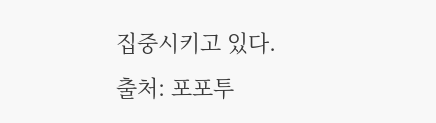집중시키고 있다.
출처: 포포투